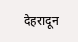देहरादून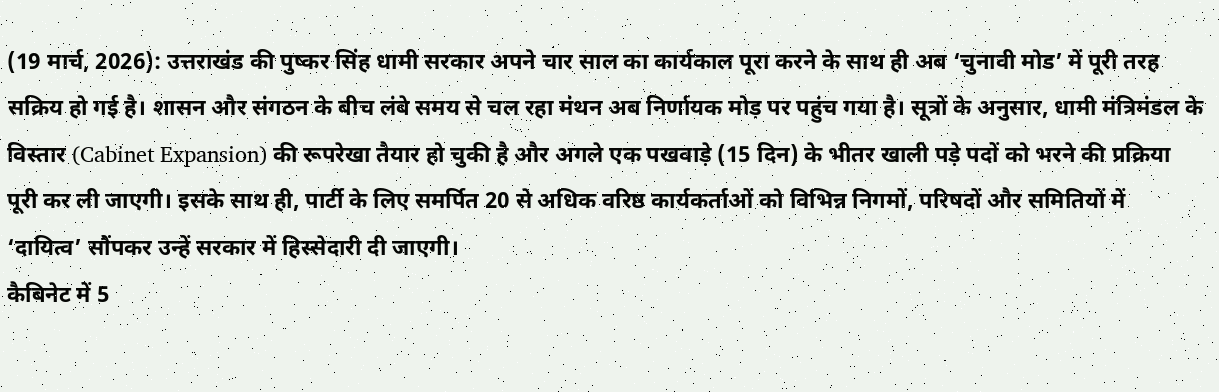(19 मार्च, 2026): उत्तराखंड की पुष्कर सिंह धामी सरकार अपने चार साल का कार्यकाल पूरा करने के साथ ही अब ‘चुनावी मोड’ में पूरी तरह सक्रिय हो गई है। शासन और संगठन के बीच लंबे समय से चल रहा मंथन अब निर्णायक मोड़ पर पहुंच गया है। सूत्रों के अनुसार, धामी मंत्रिमंडल के विस्तार (Cabinet Expansion) की रूपरेखा तैयार हो चुकी है और अगले एक पखवाड़े (15 दिन) के भीतर खाली पड़े पदों को भरने की प्रक्रिया पूरी कर ली जाएगी। इसके साथ ही, पार्टी के लिए समर्पित 20 से अधिक वरिष्ठ कार्यकर्ताओं को विभिन्न निगमों, परिषदों और समितियों में ‘दायित्व’ सौंपकर उन्हें सरकार में हिस्सेदारी दी जाएगी।
कैबिनेट में 5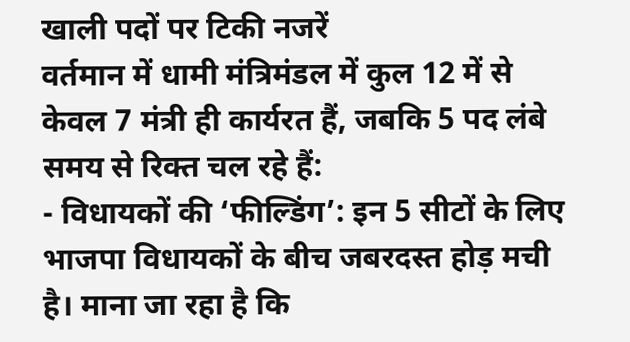खाली पदों पर टिकी नजरें
वर्तमान में धामी मंत्रिमंडल में कुल 12 में से केवल 7 मंत्री ही कार्यरत हैं, जबकि 5 पद लंबे समय से रिक्त चल रहे हैं:
- विधायकों की ‘फील्डिंग’: इन 5 सीटों के लिए भाजपा विधायकों के बीच जबरदस्त होड़ मची है। माना जा रहा है कि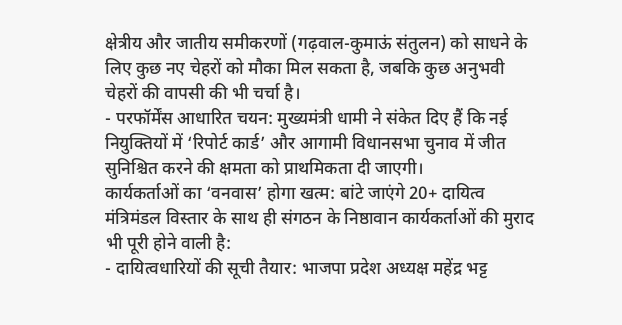क्षेत्रीय और जातीय समीकरणों (गढ़वाल-कुमाऊं संतुलन) को साधने के लिए कुछ नए चेहरों को मौका मिल सकता है, जबकि कुछ अनुभवी चेहरों की वापसी की भी चर्चा है।
- परफॉर्मेंस आधारित चयन: मुख्यमंत्री धामी ने संकेत दिए हैं कि नई नियुक्तियों में ‘रिपोर्ट कार्ड’ और आगामी विधानसभा चुनाव में जीत सुनिश्चित करने की क्षमता को प्राथमिकता दी जाएगी।
कार्यकर्ताओं का ‘वनवास’ होगा खत्म: बांटे जाएंगे 20+ दायित्व
मंत्रिमंडल विस्तार के साथ ही संगठन के निष्ठावान कार्यकर्ताओं की मुराद भी पूरी होने वाली है:
- दायित्वधारियों की सूची तैयार: भाजपा प्रदेश अध्यक्ष महेंद्र भट्ट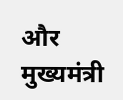और मुख्यमंत्री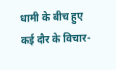धामी के बीच हुए कई दौर के विचार-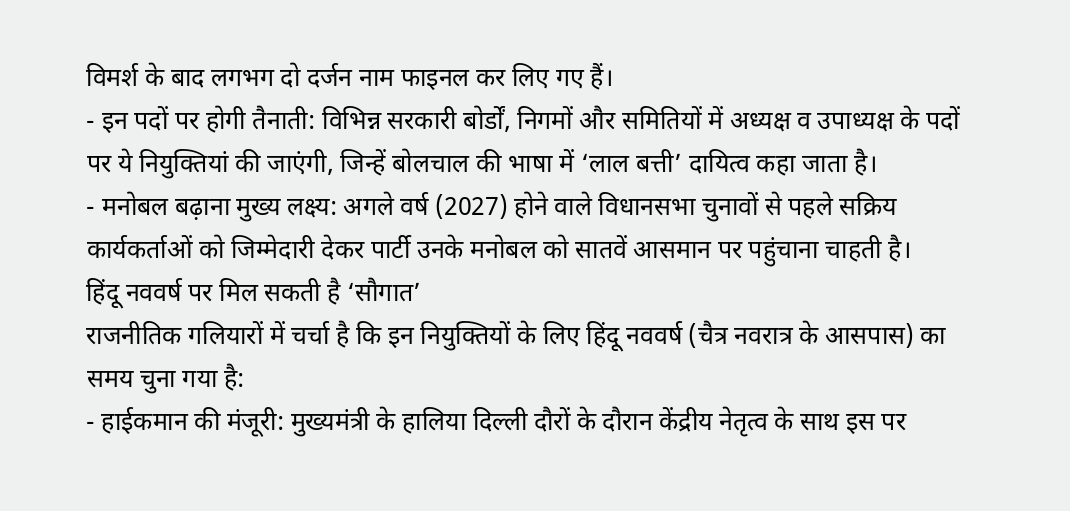विमर्श के बाद लगभग दो दर्जन नाम फाइनल कर लिए गए हैं।
- इन पदों पर होगी तैनाती: विभिन्न सरकारी बोर्डों, निगमों और समितियों में अध्यक्ष व उपाध्यक्ष के पदों पर ये नियुक्तियां की जाएंगी, जिन्हें बोलचाल की भाषा में ‘लाल बत्ती’ दायित्व कहा जाता है।
- मनोबल बढ़ाना मुख्य लक्ष्य: अगले वर्ष (2027) होने वाले विधानसभा चुनावों से पहले सक्रिय कार्यकर्ताओं को जिम्मेदारी देकर पार्टी उनके मनोबल को सातवें आसमान पर पहुंचाना चाहती है।
हिंदू नववर्ष पर मिल सकती है ‘सौगात’
राजनीतिक गलियारों में चर्चा है कि इन नियुक्तियों के लिए हिंदू नववर्ष (चैत्र नवरात्र के आसपास) का समय चुना गया है:
- हाईकमान की मंजूरी: मुख्यमंत्री के हालिया दिल्ली दौरों के दौरान केंद्रीय नेतृत्व के साथ इस पर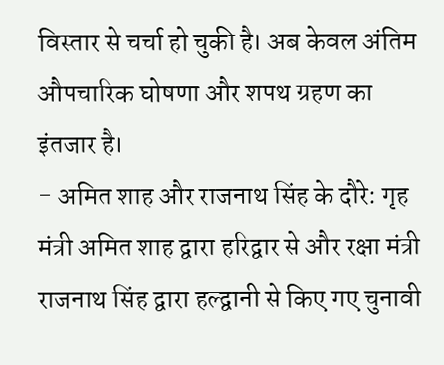विस्तार से चर्चा हो चुकी है। अब केवल अंतिम औपचारिक घोषणा और शपथ ग्रहण का इंतजार है।
- अमित शाह और राजनाथ सिंह के दौरे: गृह मंत्री अमित शाह द्वारा हरिद्वार से और रक्षा मंत्री राजनाथ सिंह द्वारा हल्द्वानी से किए गए चुनावी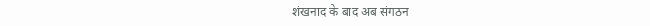शंखनाद के बाद अब संगठन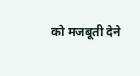को मजबूती देने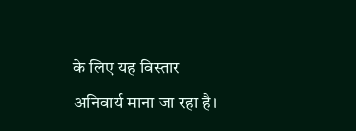के लिए यह विस्तार अनिवार्य माना जा रहा है।